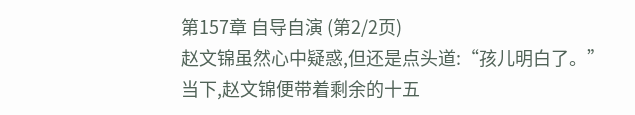第157章 自导自演 (第2/2页)
赵文锦虽然心中疑惑,但还是点头道:“孩儿明白了。”
当下,赵文锦便带着剩余的十五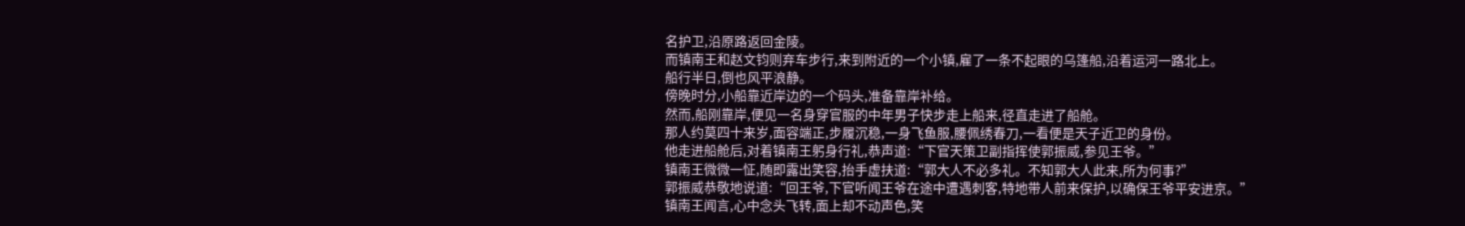名护卫,沿原路返回金陵。
而镇南王和赵文钧则弃车步行,来到附近的一个小镇,雇了一条不起眼的乌篷船,沿着运河一路北上。
船行半日,倒也风平浪静。
傍晚时分,小船靠近岸边的一个码头,准备靠岸补给。
然而,船刚靠岸,便见一名身穿官服的中年男子快步走上船来,径直走进了船舱。
那人约莫四十来岁,面容端正,步履沉稳,一身飞鱼服,腰佩绣春刀,一看便是天子近卫的身份。
他走进船舱后,对着镇南王躬身行礼,恭声道:“下官天策卫副指挥使郭振威,参见王爷。”
镇南王微微一怔,随即露出笑容,抬手虚扶道:“郭大人不必多礼。不知郭大人此来,所为何事?”
郭振威恭敬地说道:“回王爷,下官听闻王爷在途中遭遇刺客,特地带人前来保护,以确保王爷平安进京。”
镇南王闻言,心中念头飞转,面上却不动声色,笑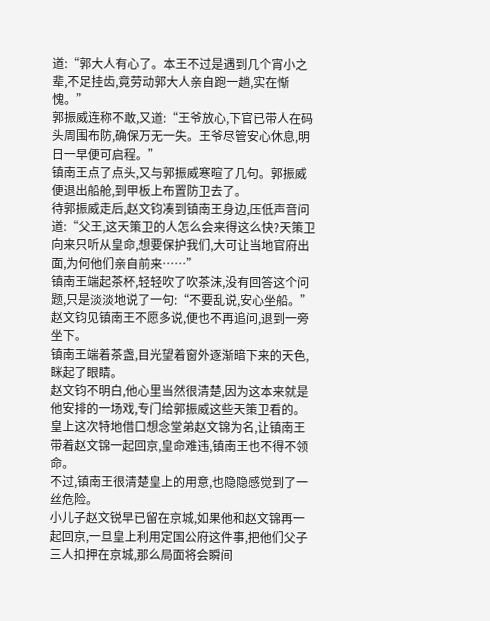道:“郭大人有心了。本王不过是遇到几个宵小之辈,不足挂齿,竟劳动郭大人亲自跑一趟,实在惭愧。”
郭振威连称不敢,又道:“王爷放心,下官已带人在码头周围布防,确保万无一失。王爷尽管安心休息,明日一早便可启程。”
镇南王点了点头,又与郭振威寒暄了几句。郭振威便退出船舱,到甲板上布置防卫去了。
待郭振威走后,赵文钧凑到镇南王身边,压低声音问道:“父王,这天策卫的人怎么会来得这么快?天策卫向来只听从皇命,想要保护我们,大可让当地官府出面,为何他们亲自前来……”
镇南王端起茶杯,轻轻吹了吹茶沫,没有回答这个问题,只是淡淡地说了一句:“不要乱说,安心坐船。”
赵文钧见镇南王不愿多说,便也不再追问,退到一旁坐下。
镇南王端着茶盏,目光望着窗外逐渐暗下来的天色,眯起了眼睛。
赵文钧不明白,他心里当然很清楚,因为这本来就是他安排的一场戏,专门给郭振威这些天策卫看的。
皇上这次特地借口想念堂弟赵文锦为名,让镇南王带着赵文锦一起回京,皇命难违,镇南王也不得不领命。
不过,镇南王很清楚皇上的用意,也隐隐感觉到了一丝危险。
小儿子赵文锐早已留在京城,如果他和赵文锦再一起回京,一旦皇上利用定国公府这件事,把他们父子三人扣押在京城,那么局面将会瞬间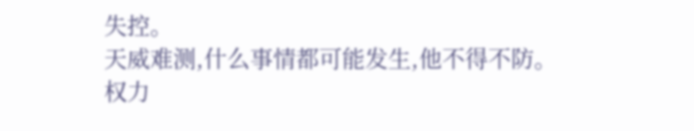失控。
天威难测,什么事情都可能发生,他不得不防。
权力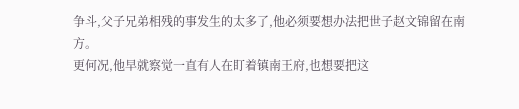争斗,父子兄弟相残的事发生的太多了,他必须要想办法把世子赵文锦留在南方。
更何况,他早就察觉一直有人在盯着镇南王府,也想要把这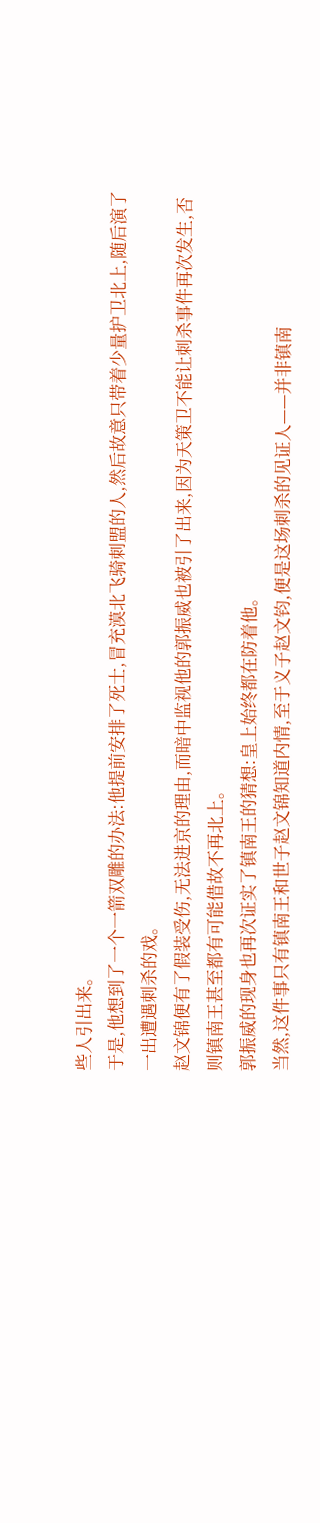些人引出来。
于是,他想到了一个一箭双雕的办法:他提前安排了死士,冒充漠北飞骑刺盟的人,然后故意只带着少量护卫北上,随后演了一出遭遇刺杀的戏。
赵文锦便有了假装受伤,无法进京的理由,而暗中监视他的郭振威也被引了出来,因为天策卫不能让刺杀事件再次发生,否则镇南王甚至都有可能借故不再北上。
郭振威的现身也再次证实了镇南王的猜想:皇上始终都在防着他。
当然,这件事只有镇南王和世子赵文锦知道内情,至于义子赵文钧,便是这场刺杀的见证人——并非镇南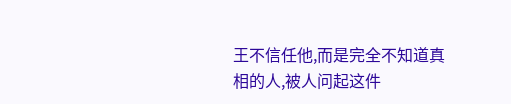王不信任他,而是完全不知道真相的人,被人问起这件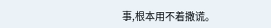事,根本用不着撒谎。